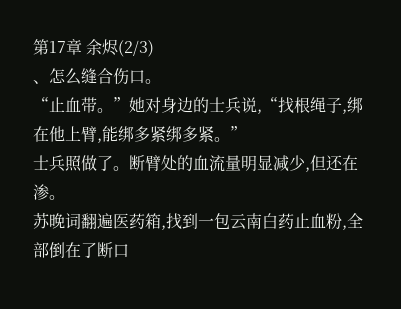第17章 余烬(2/3)
、怎么缝合伤口。
“止血带。”她对身边的士兵说,“找根绳子,绑在他上臂,能绑多紧绑多紧。”
士兵照做了。断臂处的血流量明显减少,但还在渗。
苏晚词翻遍医药箱,找到一包云南白药止血粉,全部倒在了断口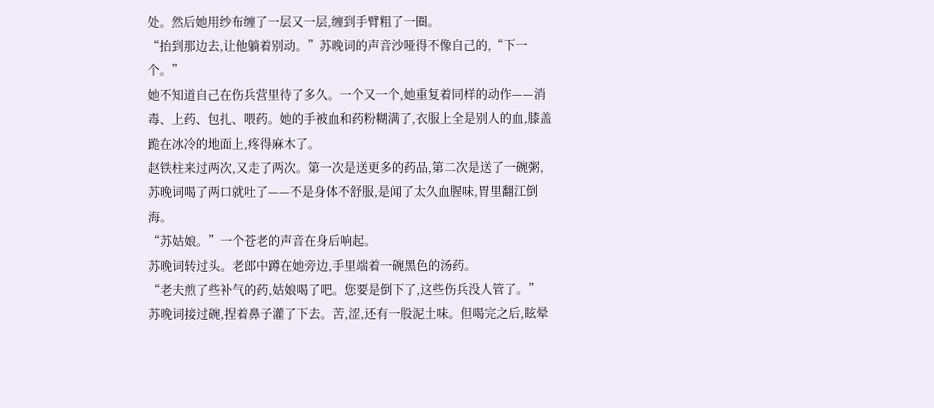处。然后她用纱布缠了一层又一层,缠到手臂粗了一圈。
“抬到那边去,让他躺着别动。”苏晚词的声音沙哑得不像自己的,“下一个。”
她不知道自己在伤兵营里待了多久。一个又一个,她重复着同样的动作——消毒、上药、包扎、喂药。她的手被血和药粉糊满了,衣服上全是别人的血,膝盖跪在冰冷的地面上,疼得麻木了。
赵铁柱来过两次,又走了两次。第一次是送更多的药品,第二次是送了一碗粥,苏晚词喝了两口就吐了——不是身体不舒服,是闻了太久血腥味,胃里翻江倒海。
“苏姑娘。”一个苍老的声音在身后响起。
苏晚词转过头。老郎中蹲在她旁边,手里端着一碗黑色的汤药。
“老夫煎了些补气的药,姑娘喝了吧。您要是倒下了,这些伤兵没人管了。”
苏晚词接过碗,捏着鼻子灌了下去。苦,涩,还有一股泥土味。但喝完之后,眩晕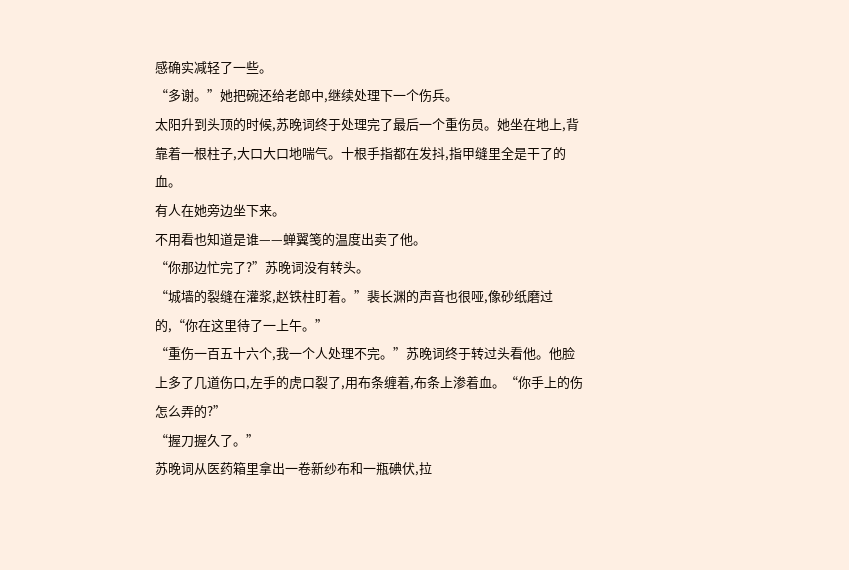感确实减轻了一些。
“多谢。”她把碗还给老郎中,继续处理下一个伤兵。
太阳升到头顶的时候,苏晚词终于处理完了最后一个重伤员。她坐在地上,背靠着一根柱子,大口大口地喘气。十根手指都在发抖,指甲缝里全是干了的血。
有人在她旁边坐下来。
不用看也知道是谁——蝉翼笺的温度出卖了他。
“你那边忙完了?”苏晚词没有转头。
“城墙的裂缝在灌浆,赵铁柱盯着。”裴长渊的声音也很哑,像砂纸磨过的,“你在这里待了一上午。”
“重伤一百五十六个,我一个人处理不完。”苏晚词终于转过头看他。他脸上多了几道伤口,左手的虎口裂了,用布条缠着,布条上渗着血。“你手上的伤怎么弄的?”
“握刀握久了。”
苏晚词从医药箱里拿出一卷新纱布和一瓶碘伏,拉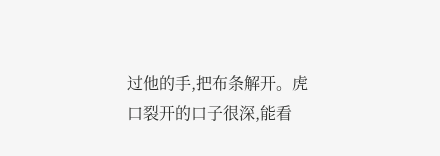过他的手,把布条解开。虎口裂开的口子很深,能看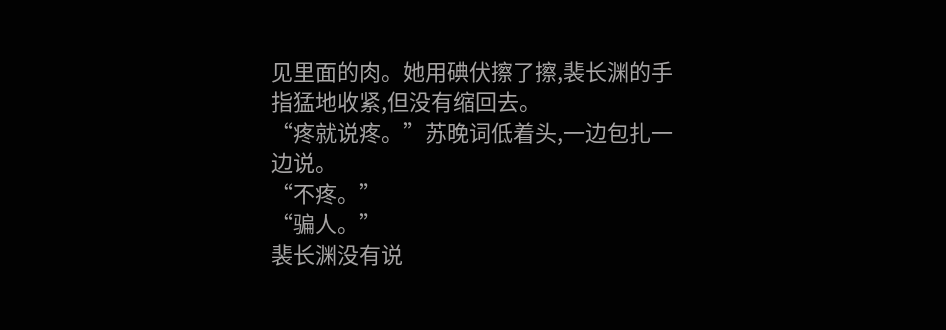见里面的肉。她用碘伏擦了擦,裴长渊的手指猛地收紧,但没有缩回去。
“疼就说疼。”苏晚词低着头,一边包扎一边说。
“不疼。”
“骗人。”
裴长渊没有说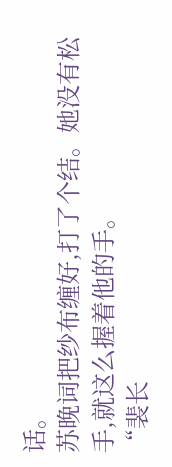话。
苏晚词把纱布缠好,打了个结。她没有松手,就这么握着他的手。
“裴长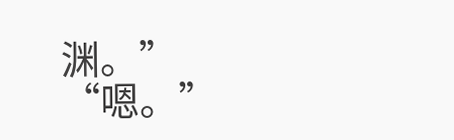渊。”
“嗯。”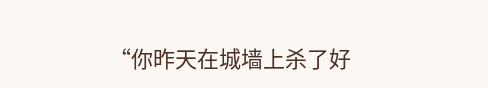“你昨天在城墙上杀了好